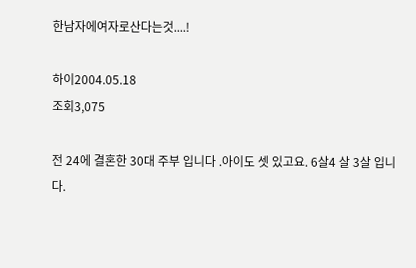한남자에여자로산다는것....!

하이2004.05.18
조회3,075

전 24에 결혼한 30대 주부 입니다 .아이도 셋 있고요. 6살4 살 3살 입니다.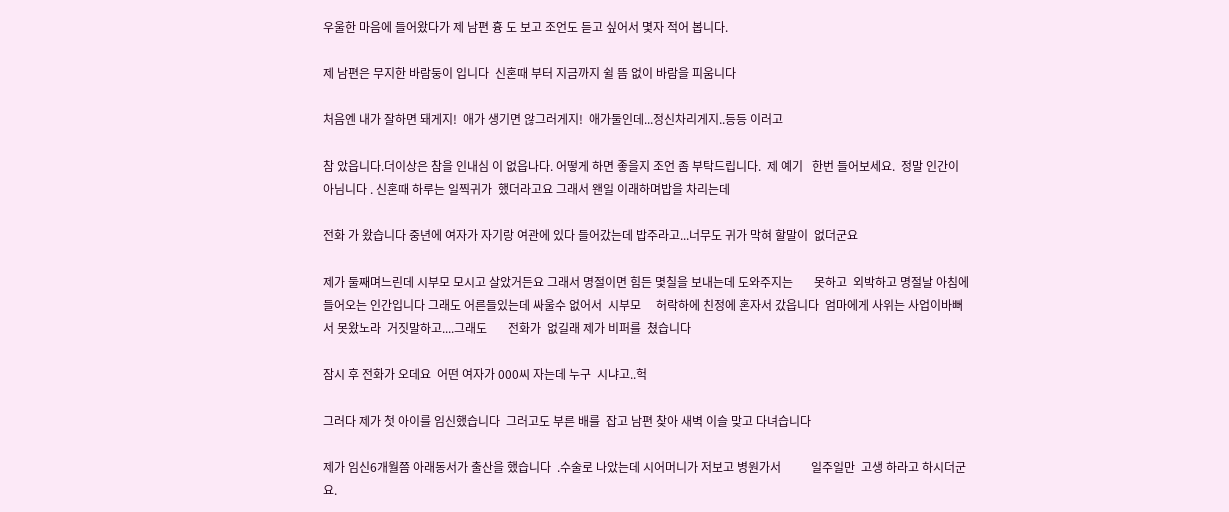우울한 마음에 들어왔다가 제 남편 흉 도 보고 조언도 듣고 싶어서 몇자 적어 봅니다.

제 남편은 무지한 바람둥이 입니다  신혼때 부터 지금까지 쉴 뜸 없이 바람을 피움니다

처음엔 내가 잘하면 돼게지!  애가 생기면 않그러게지!  애가둘인데...정신차리게지..등등 이러고

참 았읍니다.더이상은 참을 인내심 이 없읍나다. 어떻게 하면 좋을지 조언 좀 부탁드립니다.  제 예기   한번 들어보세요.  정말 인간이  아님니다 . 신혼때 하루는 일찍귀가  했더라고요 그래서 왠일 이래하며밥을 차리는데

전화 가 왔습니다 중년에 여자가 자기랑 여관에 있다 들어갔는데 밥주라고...너무도 귀가 막혀 할말이  없더군요

제가 둘째며느린데 시부모 모시고 살았거든요 그래서 명절이면 힘든 몇칠을 보내는데 도와주지는       못하고  외박하고 명절날 아침에 들어오는 인간입니다 그래도 어른들있는데 싸울수 없어서  시부모     허락하에 친정에 혼자서 갔읍니다  엄마에게 사위는 사업이바뻐서 못왔노라  거짓말하고....그래도       전화가  없길래 제가 비퍼를  쳤습니다

잠시 후 전화가 오데요  어떤 여자가 000씨 자는데 누구  시냐고..헉

그러다 제가 첫 아이를 임신했습니다  그러고도 부른 배를  잡고 남편 찾아 새벽 이슬 맞고 다녀습니다

제가 임신6개월쯤 아래동서가 출산을 했습니다  .수술로 나았는데 시어머니가 저보고 병원가서          일주일만  고생 하라고 하시더군요.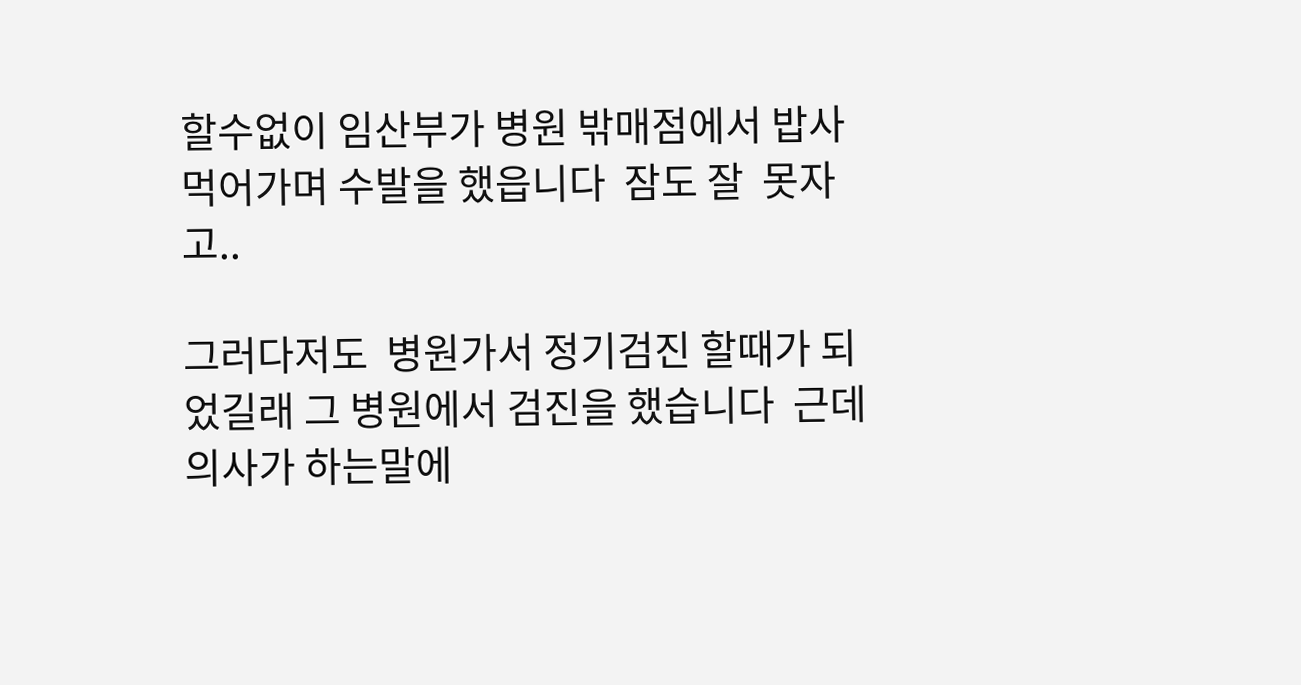할수없이 임산부가 병원 밖매점에서 밥사먹어가며 수발을 했읍니다  잠도 잘  못자고..

그러다저도  병원가서 정기검진 할때가 되었길래 그 병원에서 검진을 했습니다  근데 의사가 하는말에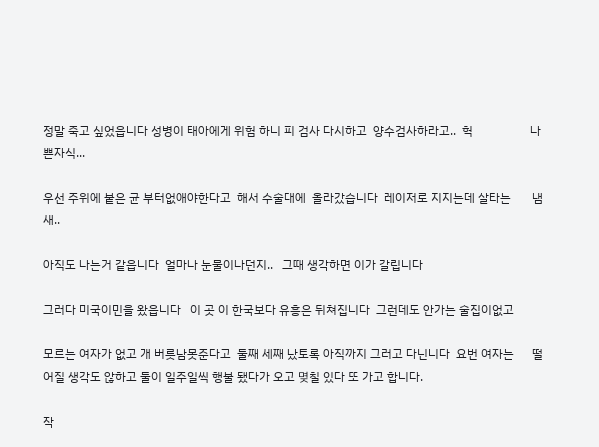정말 죽고 싶었읍니다 성병이 태아에게 위험 하니 피 검사 다시하고  양수검사하라고..  헉                   나쁜자식...

우선 주위에 붙은 균 부터없애야한다고  해서 수술대에  올라갔습니다  레이저로 지지는데 살타는       냄새..

아직도 나는거 같읍니다  얼마나 눈물이나던지..   그때 생각하면 이가 갈립니다

그러다 미국이민을 왔읍니다   이 곳 이 한국보다 유흥은 뒤쳐집니다  그런데도 안가는 술집이없고

모르는 여자가 없고 개 버릇남못준다고  둘째 세째 났토록 아직까지 그러고 다닌니다  요번 여자는      떨어질 생각도 않하고 둘이 일주일씩 행불 됐다가 오고 몆칠 있다 또 가고 합니다.

작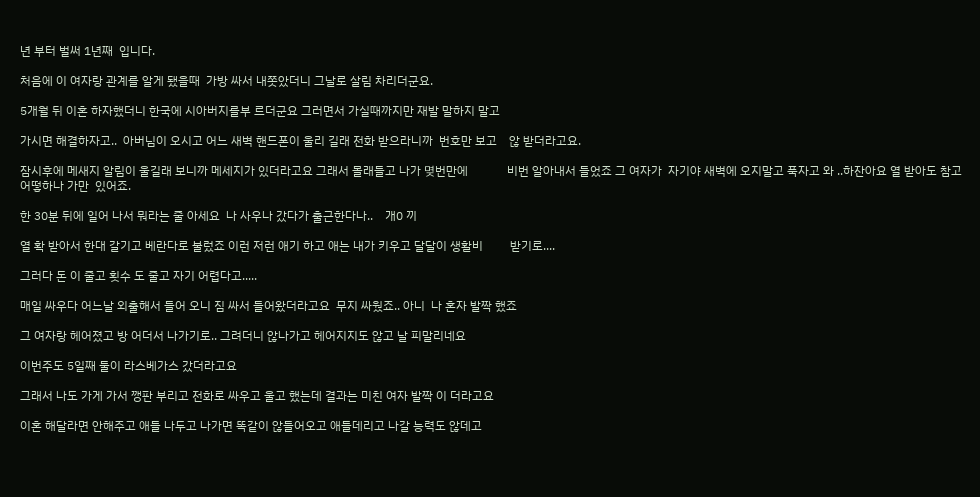년 부터 벌써 1년째  입니다.

처음에 이 여자랑 관계를 알게 됐을때  가방 싸서 내쫏았더니 그날로 살림 차리더군요.

5개월 뒤 이혼 하자했더니 한국에 시아버지를부 르더군요 그러면서 가실때까지만 재발 말하지 말고

가시면 해결하자고..  아버님이 오시고 어느 새벽 핸드폰이 울리 길래 전화 받으라니까  번호만 보고    않 받더라고요.

잠시후에 메새지 알림이 울길래 보니까 메세지가 있더라고요 그래서 몰래들고 나가 몆번만에             비번 알아내서 들었죠 그 여자가  자기야 새벽에 오지말고 푹자고 와 ..하잔아요 열 받아도 참고          어떻하나 가만  있어죠.

한 30분 뒤에 일어 나서 뭐라는 줄 아세요  나 사우나 갔다가 출근한다나..    개0 끼

열 확 받아서 한대 갈기고 베란다로 불렀죠 이런 저런 애기 하고 애는 내가 키우고 달달이 생활비         받기로....

그러다 돈 이 줄고 횟수 도 줄고 자기 어렵다고.....

매일 싸우다 어느날 외출해서 들어 오니 짐 싸서 들어왔더라고요  무지 싸웠죠.. 아니  나 혼자 발짝 했죠

그 여자랑 헤어졌고 방 어더서 나가기로.. 그려더니 않나가고 헤어지지도 않고 날 피말리네요

이번주도 5일째 둘이 라스베가스 갔더라고요

그래서 나도 가게 가서 깽판 부리고 전화로 싸우고 울고 했는데 결과는 미친 여자 발짝 이 더라고요

이혼 해달라면 안해주고 애들 나두고 나가면 똑같이 않들어오고 애들데리고 나갈 능력도 않데고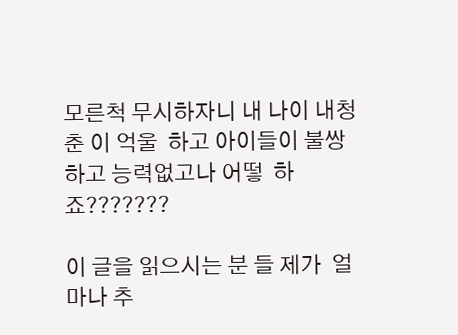모른척 무시하자니 내 나이 내청춘 이 억울  하고 아이들이 불쌍하고 능력없고나 어떻  하죠???????

이 글을 읽으시는 분 들 제가  얼마나 추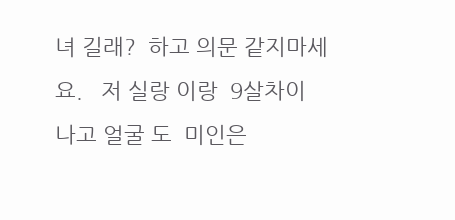녀 길래?  하고 의문 같지마세요.   저 실랑 이랑  9살차이         나고 얼굴 도  미인은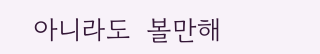아니라도  볼만해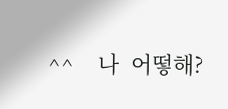^^    나  어떻해?